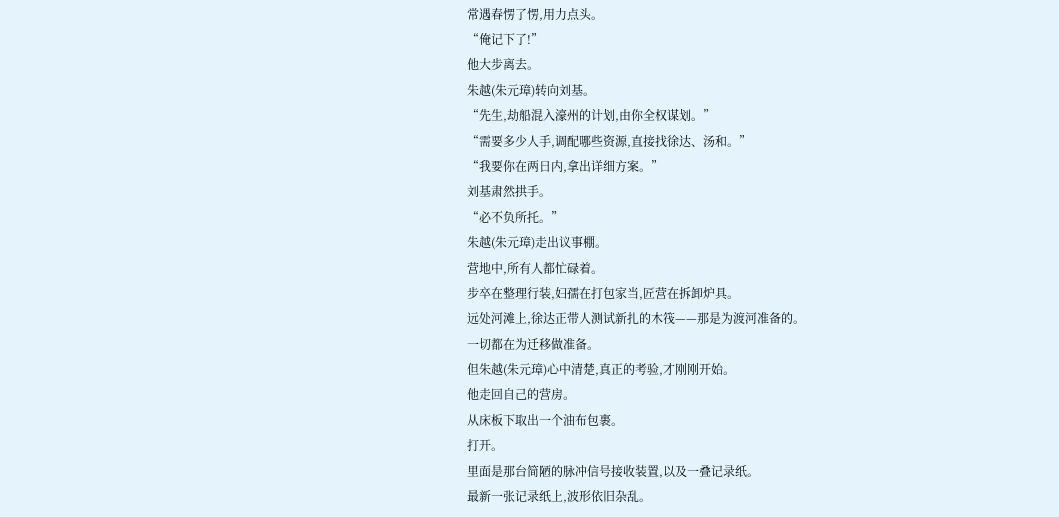常遇春愣了愣,用力点头。
“俺记下了!”
他大步离去。
朱越(朱元璋)转向刘基。
“先生,劫船混入濠州的计划,由你全权谋划。”
“需要多少人手,调配哪些资源,直接找徐达、汤和。”
“我要你在两日内,拿出详细方案。”
刘基肃然拱手。
“必不负所托。”
朱越(朱元璋)走出议事棚。
营地中,所有人都忙碌着。
步卒在整理行装,妇孺在打包家当,匠营在拆卸炉具。
远处河滩上,徐达正带人测试新扎的木筏——那是为渡河准备的。
一切都在为迁移做准备。
但朱越(朱元璋)心中清楚,真正的考验,才刚刚开始。
他走回自己的营房。
从床板下取出一个油布包裹。
打开。
里面是那台简陋的脉冲信号接收装置,以及一叠记录纸。
最新一张记录纸上,波形依旧杂乱。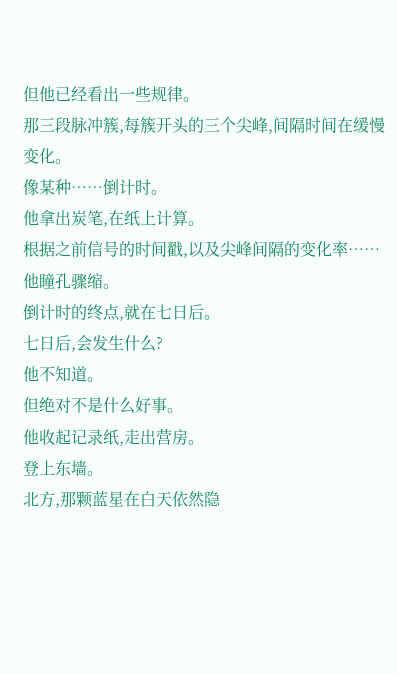但他已经看出一些规律。
那三段脉冲簇,每簇开头的三个尖峰,间隔时间在缓慢变化。
像某种……倒计时。
他拿出炭笔,在纸上计算。
根据之前信号的时间戳,以及尖峰间隔的变化率……
他瞳孔骤缩。
倒计时的终点,就在七日后。
七日后,会发生什么?
他不知道。
但绝对不是什么好事。
他收起记录纸,走出营房。
登上东墙。
北方,那颗蓝星在白天依然隐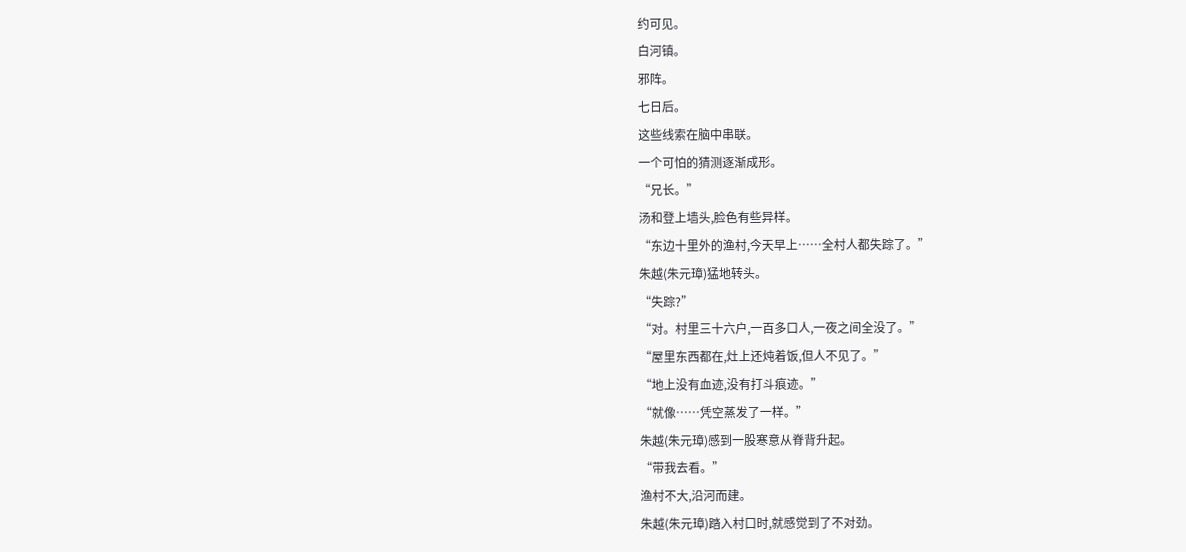约可见。
白河镇。
邪阵。
七日后。
这些线索在脑中串联。
一个可怕的猜测逐渐成形。
“兄长。”
汤和登上墙头,脸色有些异样。
“东边十里外的渔村,今天早上……全村人都失踪了。”
朱越(朱元璋)猛地转头。
“失踪?”
“对。村里三十六户,一百多口人,一夜之间全没了。”
“屋里东西都在,灶上还炖着饭,但人不见了。”
“地上没有血迹,没有打斗痕迹。”
“就像……凭空蒸发了一样。”
朱越(朱元璋)感到一股寒意从脊背升起。
“带我去看。”
渔村不大,沿河而建。
朱越(朱元璋)踏入村口时,就感觉到了不对劲。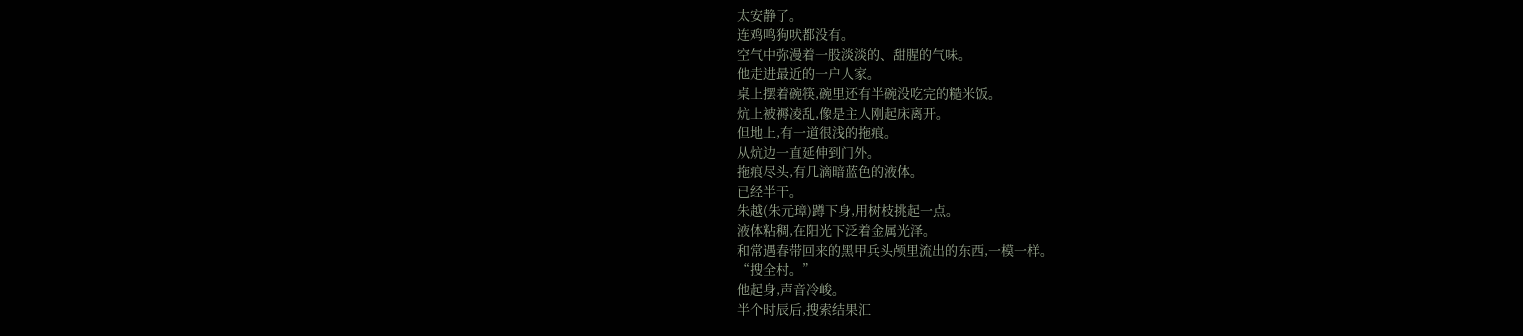太安静了。
连鸡鸣狗吠都没有。
空气中弥漫着一股淡淡的、甜腥的气味。
他走进最近的一户人家。
桌上摆着碗筷,碗里还有半碗没吃完的糙米饭。
炕上被褥凌乱,像是主人刚起床离开。
但地上,有一道很浅的拖痕。
从炕边一直延伸到门外。
拖痕尽头,有几滴暗蓝色的液体。
已经半干。
朱越(朱元璋)蹲下身,用树枝挑起一点。
液体粘稠,在阳光下泛着金属光泽。
和常遇春带回来的黑甲兵头颅里流出的东西,一模一样。
“搜全村。”
他起身,声音冷峻。
半个时辰后,搜索结果汇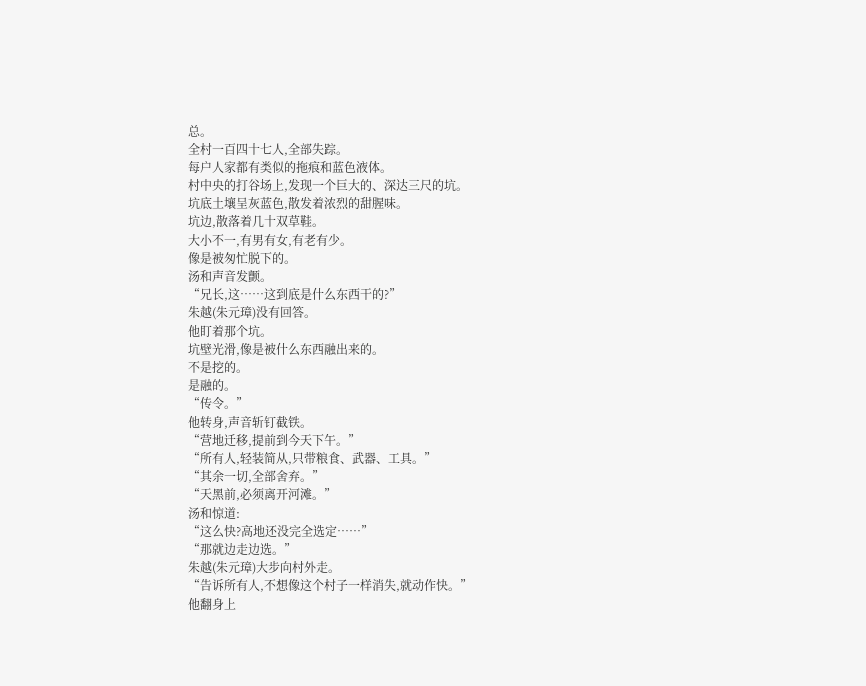总。
全村一百四十七人,全部失踪。
每户人家都有类似的拖痕和蓝色液体。
村中央的打谷场上,发现一个巨大的、深达三尺的坑。
坑底土壤呈灰蓝色,散发着浓烈的甜腥味。
坑边,散落着几十双草鞋。
大小不一,有男有女,有老有少。
像是被匆忙脱下的。
汤和声音发颤。
“兄长,这……这到底是什么东西干的?”
朱越(朱元璋)没有回答。
他盯着那个坑。
坑壁光滑,像是被什么东西融出来的。
不是挖的。
是融的。
“传令。”
他转身,声音斩钉截铁。
“营地迁移,提前到今天下午。”
“所有人,轻装简从,只带粮食、武器、工具。”
“其余一切,全部舍弃。”
“天黑前,必须离开河滩。”
汤和惊道:
“这么快?高地还没完全选定……”
“那就边走边选。”
朱越(朱元璋)大步向村外走。
“告诉所有人,不想像这个村子一样消失,就动作快。”
他翻身上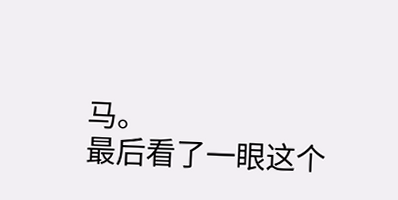马。
最后看了一眼这个